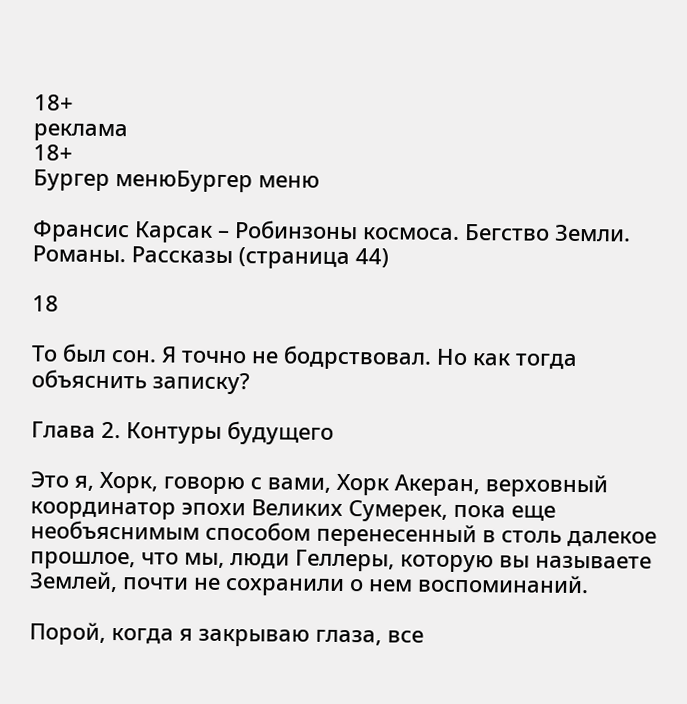18+
реклама
18+
Бургер менюБургер меню

Франсис Карсак – Робинзоны космоса. Бегство Земли. Романы. Рассказы (страница 44)

18

То был сон. Я точно не бодрствовал. Но как тогда объяснить записку?

Глава 2. Контуры будущего

Это я, Хорк, говорю с вами, Хорк Акеран, верховный координатор эпохи Великих Сумерек, пока еще необъяснимым способом перенесенный в столь далекое прошлое, что мы, люди Геллеры, которую вы называете Землей, почти не сохранили о нем воспоминаний.

Порой, когда я закрываю глаза, все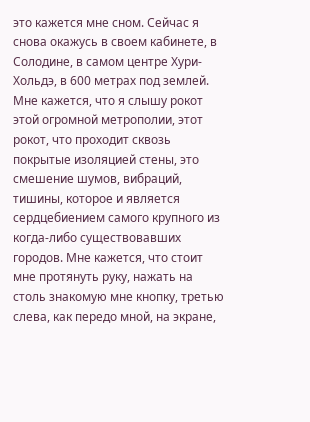это кажется мне сном. Сейчас я снова окажусь в своем кабинете, в Солодине, в самом центре Хури-Хольдэ, в 600 метрах под землей. Мне кажется, что я слышу рокот этой огромной метрополии, этот рокот, что проходит сквозь покрытые изоляцией стены, это смешение шумов, вибраций, тишины, которое и является сердцебиением самого крупного из когда-либо существовавших городов. Мне кажется, что стоит мне протянуть руку, нажать на столь знакомую мне кнопку, третью слева, как передо мной, на экране,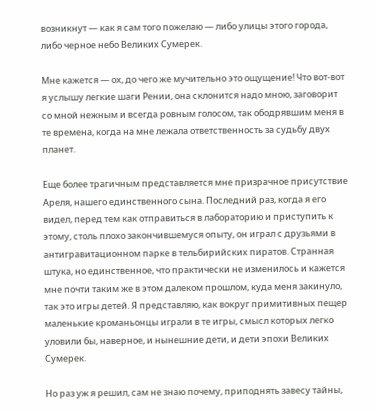возникнут — как я сам того пожелаю — либо улицы этого города, либо черное небо Великих Сумерек.

Мне кажется — ох, до чего же мучительно это ощущение! Что вот-вот я услышу легкие шаги Рении, она склонится надо мною, заговорит со мной нежным и всегда ровным голосом, так ободрявшим меня в те времена, когда на мне лежала ответственность за судьбу двух планет.

Еще более трагичным представляется мне призрачное присутствие Ареля, нашего единственного сына. Последний раз, когда я его видел, перед тем как отправиться в лабораторию и приступить к этому, столь плохо закончившемуся опыту, он играл с друзьями в антигравитационном парке в тельбирийских пиратов. Странная штука, но единственное, что практически не изменилось и кажется мне почти таким же в этом далеком прошлом, куда меня закинуло, так это игры детей. Я представляю, как вокруг примитивных пещер маленькие кроманьонцы играли в те игры, смысл которых легко уловили бы, наверное, и нынешние дети, и дети эпохи Великих Сумерек.

Но раз уж я решил, сам не знаю почему, приподнять завесу тайны,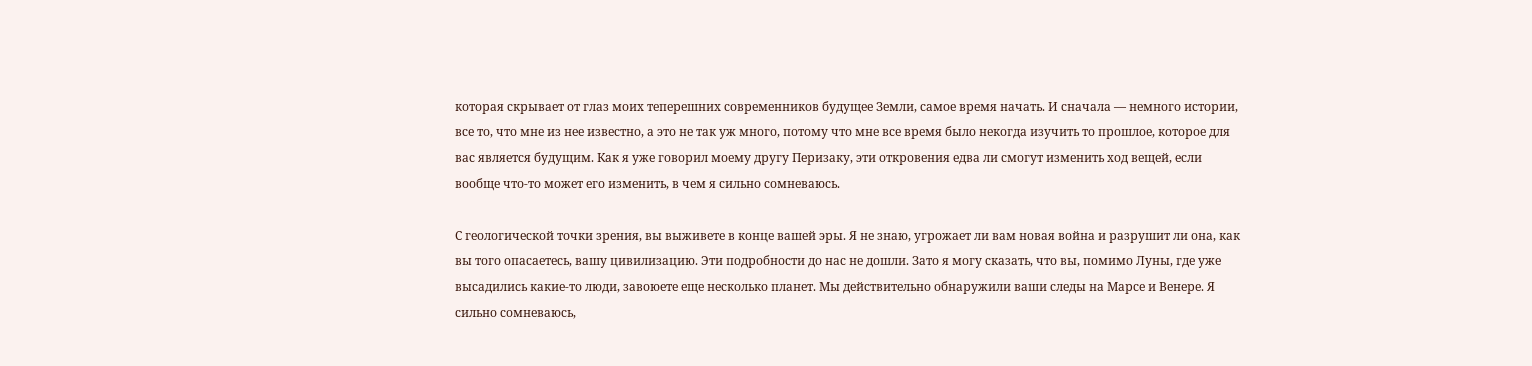которая скрывает от глаз моих теперешних современников будущее Земли, самое время начать. И сначала — немного истории, все то, что мне из нее известно, а это не так уж много, потому что мне все время было некогда изучить то прошлое, которое для вас является будущим. Как я уже говорил моему другу Перизаку, эти откровения едва ли смогут изменить ход вещей, если вообще что-то может его изменить, в чем я сильно сомневаюсь.

С геологической точки зрения, вы выживете в конце вашей эры. Я не знаю, угрожает ли вам новая война и разрушит ли она, как вы того опасаетесь, вашу цивилизацию. Эти подробности до нас не дошли. Зато я могу сказать, что вы, помимо Луны, где уже высадились какие-то люди, завоюете еще несколько планет. Мы действительно обнаружили ваши следы на Марсе и Венере. Я сильно сомневаюсь,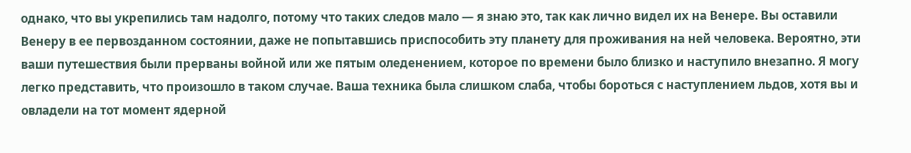однако, что вы укрепились там надолго, потому что таких следов мало — я знаю это, так как лично видел их на Венере. Вы оставили Венеру в ее первозданном состоянии, даже не попытавшись приспособить эту планету для проживания на ней человека. Вероятно, эти ваши путешествия были прерваны войной или же пятым оледенением, которое по времени было близко и наступило внезапно. Я могу легко представить, что произошло в таком случае. Ваша техника была слишком слаба, чтобы бороться с наступлением льдов, хотя вы и овладели на тот момент ядерной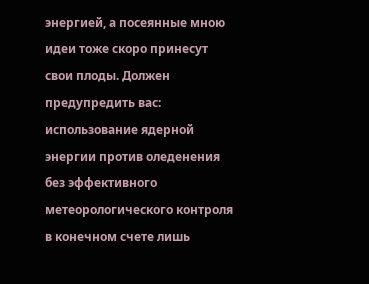энергией, а посеянные мною идеи тоже скоро принесут свои плоды. Должен предупредить вас: использование ядерной энергии против оледенения без эффективного метеорологического контроля в конечном счете лишь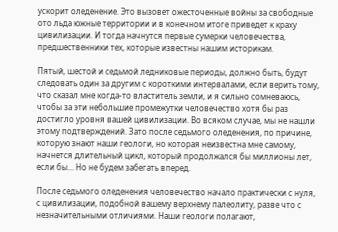ускорит оледенение. Это вызовет ожесточенные войны за свободные ото льда южные территории и в конечном итоге приведет к краху цивилизации. И тогда начнутся первые сумерки человечества, предшественники тех, которые известны нашим историкам.

Пятый, шестой и седьмой ледниковые периоды, должно быть, будут следовать один за другим с короткими интервалами, если верить тому, что сказал мне когда-то властитель земли, и я сильно сомневаюсь, чтобы за эти небольшие промежутки человечество хотя бы раз достигло уровня вашей цивилизации. Во всяком случае, мы не нашли этому подтверждений. Зато после седьмого оледенения, по причине, которую знают наши геологи, но которая неизвестна мне самому, начнется длительный цикл, который продолжался бы миллионы лет, если бы... Но не будем забегать вперед.

После седьмого оледенения человечество начало практически с нуля, с цивилизации, подобной вашему верхнему палеолиту, разве что с незначительными отличиями. Наши геологи полагают,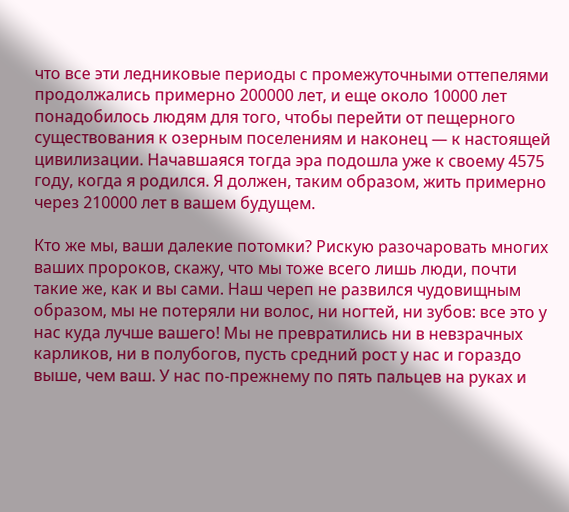что все эти ледниковые периоды с промежуточными оттепелями продолжались примерно 200000 лет, и еще около 10000 лет понадобилось людям для того, чтобы перейти от пещерного существования к озерным поселениям и наконец — к настоящей цивилизации. Начавшаяся тогда эра подошла уже к своему 4575 году, когда я родился. Я должен, таким образом, жить примерно через 210000 лет в вашем будущем.

Кто же мы, ваши далекие потомки? Рискую разочаровать многих ваших пророков, скажу, что мы тоже всего лишь люди, почти такие же, как и вы сами. Наш череп не развился чудовищным образом, мы не потеряли ни волос, ни ногтей, ни зубов: все это у нас куда лучше вашего! Мы не превратились ни в невзрачных карликов, ни в полубогов, пусть средний рост у нас и гораздо выше, чем ваш. У нас по-прежнему по пять пальцев на руках и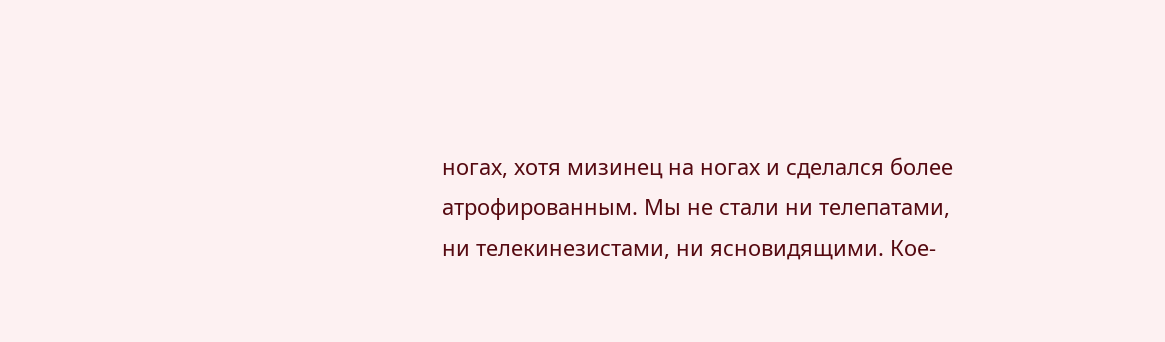ногах, хотя мизинец на ногах и сделался более атрофированным. Мы не стали ни телепатами, ни телекинезистами, ни ясновидящими. Кое-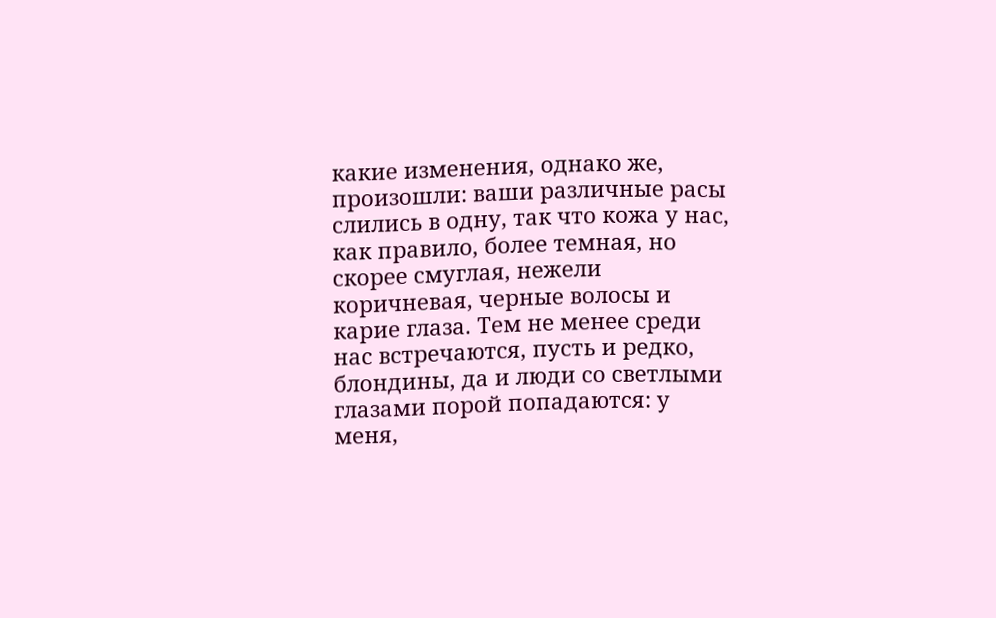какие изменения, однако же, произошли: ваши различные расы слились в одну, так что кожа у нас, как правило, более темная, но скорее смуглая, нежели коричневая, черные волосы и карие глаза. Тем не менее среди нас встречаются, пусть и редко, блондины, да и люди со светлыми глазами порой попадаются: у меня,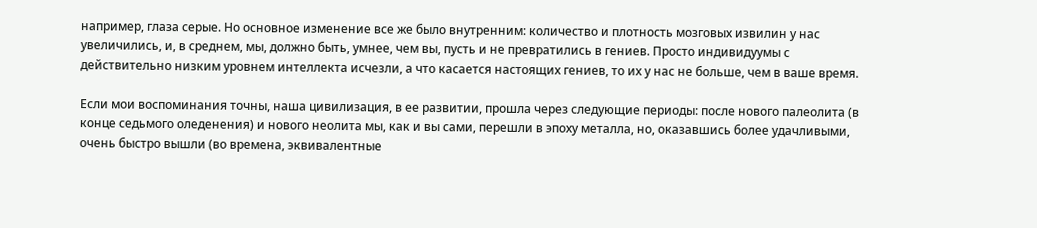например, глаза серые. Но основное изменение все же было внутренним: количество и плотность мозговых извилин у нас увеличились, и, в среднем, мы, должно быть, умнее, чем вы, пусть и не превратились в гениев. Просто индивидуумы с действительно низким уровнем интеллекта исчезли, а что касается настоящих гениев, то их у нас не больше, чем в ваше время.

Если мои воспоминания точны, наша цивилизация, в ее развитии, прошла через следующие периоды: после нового палеолита (в конце седьмого оледенения) и нового неолита мы, как и вы сами, перешли в эпоху металла, но, оказавшись более удачливыми, очень быстро вышли (во времена, эквивалентные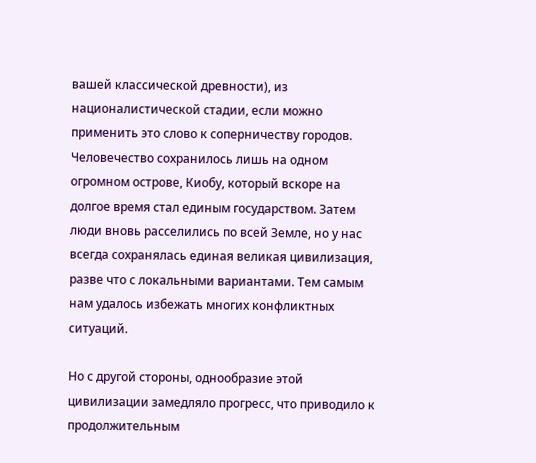вашей классической древности), из националистической стадии, если можно применить это слово к соперничеству городов. Человечество сохранилось лишь на одном огромном острове, Киобу, который вскоре на долгое время стал единым государством. Затем люди вновь расселились по всей Земле, но у нас всегда сохранялась единая великая цивилизация, разве что с локальными вариантами. Тем самым нам удалось избежать многих конфликтных ситуаций.

Но с другой стороны, однообразие этой цивилизации замедляло прогресс, что приводило к продолжительным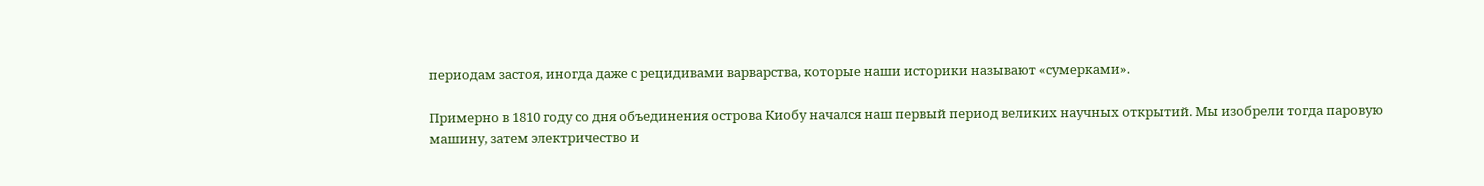периодам застоя, иногда даже с рецидивами варварства, которые наши историки называют «сумерками».

Примерно в 1810 году со дня объединения острова Киобу начался наш первый период великих научных открытий. Мы изобрели тогда паровую машину, затем электричество и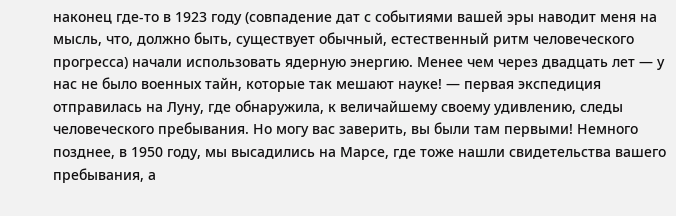наконец где-то в 1923 году (совпадение дат с событиями вашей эры наводит меня на мысль, что, должно быть, существует обычный, естественный ритм человеческого прогресса) начали использовать ядерную энергию. Менее чем через двадцать лет — у нас не было военных тайн, которые так мешают науке! — первая экспедиция отправилась на Луну, где обнаружила, к величайшему своему удивлению, следы человеческого пребывания. Но могу вас заверить, вы были там первыми! Немного позднее, в 1950 году, мы высадились на Марсе, где тоже нашли свидетельства вашего пребывания, а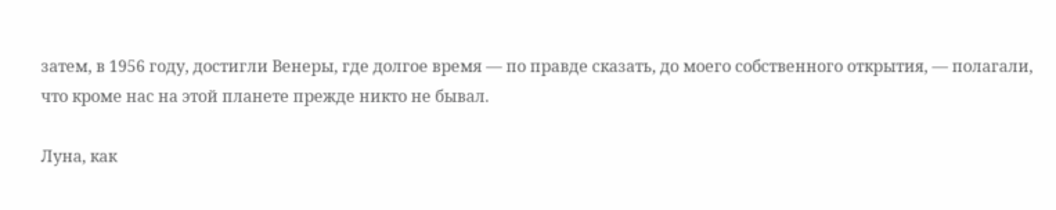затем, в 1956 году, достигли Венеры, где долгое время — по правде сказать, до моего собственного открытия, — полагали, что кроме нас на этой планете прежде никто не бывал.

Луна, как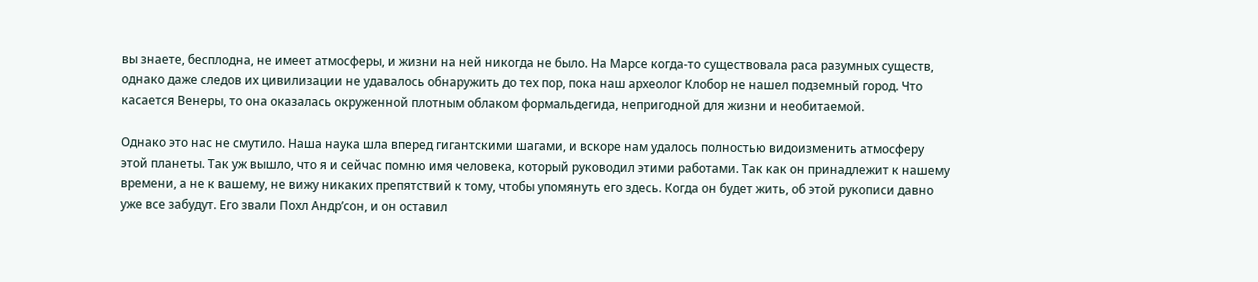вы знаете, бесплодна, не имеет атмосферы, и жизни на ней никогда не было. На Марсе когда-то существовала раса разумных существ, однако даже следов их цивилизации не удавалось обнаружить до тех пор, пока наш археолог Клобор не нашел подземный город. Что касается Венеры, то она оказалась окруженной плотным облаком формальдегида, непригодной для жизни и необитаемой.

Однако это нас не смутило. Наша наука шла вперед гигантскими шагами, и вскоре нам удалось полностью видоизменить атмосферу этой планеты. Так уж вышло, что я и сейчас помню имя человека, который руководил этими работами. Так как он принадлежит к нашему времени, а не к вашему, не вижу никаких препятствий к тому, чтобы упомянуть его здесь. Когда он будет жить, об этой рукописи давно уже все забудут. Его звали Похл Андр’сон, и он оставил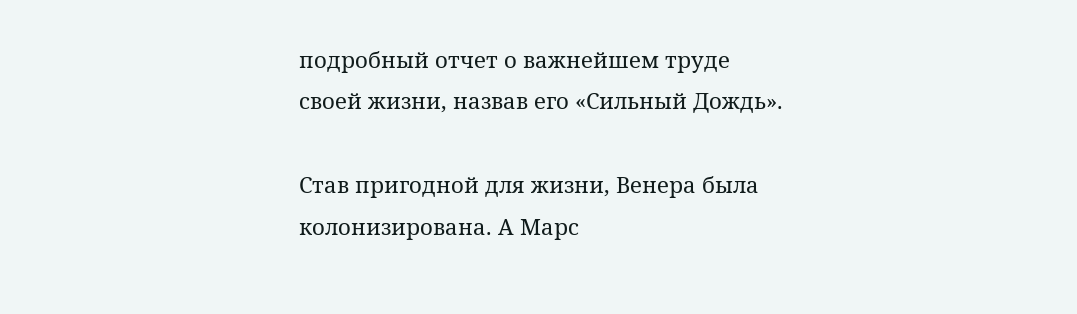подробный отчет о важнейшем труде своей жизни, назвав его «Сильный Дождь».

Став пригодной для жизни, Венера была колонизирована. А Марс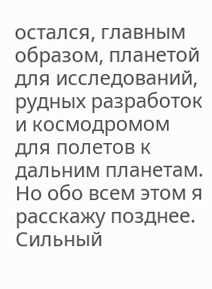остался, главным образом, планетой для исследований, рудных разработок и космодромом для полетов к дальним планетам. Но обо всем этом я расскажу позднее. Сильный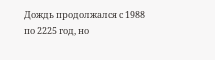Дождь продолжался с 1988 по 2225 год, но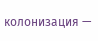колонизация —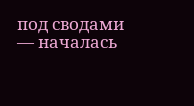под сводами — началась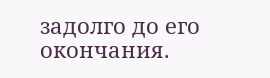задолго до его окончания.